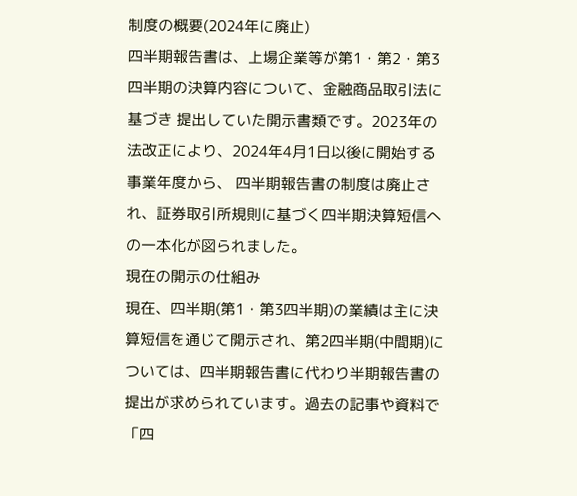制度の概要(2024年に廃止)
四半期報告書は、上場企業等が第1・第2・第3四半期の決算内容について、金融商品取引法に基づき 提出していた開示書類です。2023年の法改正により、2024年4月1日以後に開始する事業年度から、 四半期報告書の制度は廃止され、証券取引所規則に基づく四半期決算短信への一本化が図られました。
現在の開示の仕組み
現在、四半期(第1・第3四半期)の業績は主に決算短信を通じて開示され、第2四半期(中間期)に ついては、四半期報告書に代わり半期報告書の提出が求められています。過去の記事や資料で 「四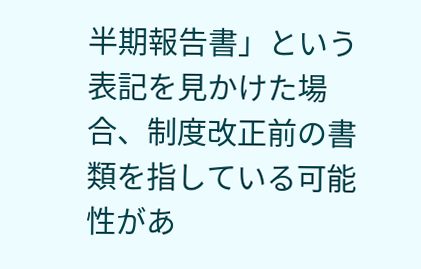半期報告書」という表記を見かけた場合、制度改正前の書類を指している可能性があ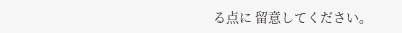る点に 留意してください。